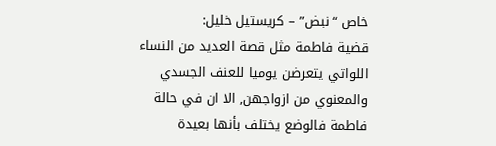خاص “نبض” – كريستيل خليل:
قضية فاطمة مثل قصة العديد من النساء اللواتي يتعرضن يوميا للعنف الجسدي والمعنوي من ازواجهن, الا ان في حالة فاطمة فالوضع يختلف بأنها بعيدة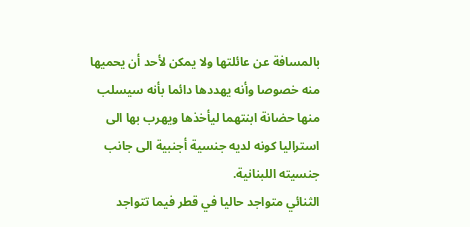بالمسافة عن عائلتها ولا يمكن لأحد أن يحميها منه خصوصا وأنه يهددها دائما بأنه سيسلب منها حضانة ابنتهما ليأخذها ويهرب بها الى استراليا كونه لديه جنسية أجنبية الى جانب جنسيته اللبنانية.
الثنائي متواجد حاليا في قطر فيما تتواجد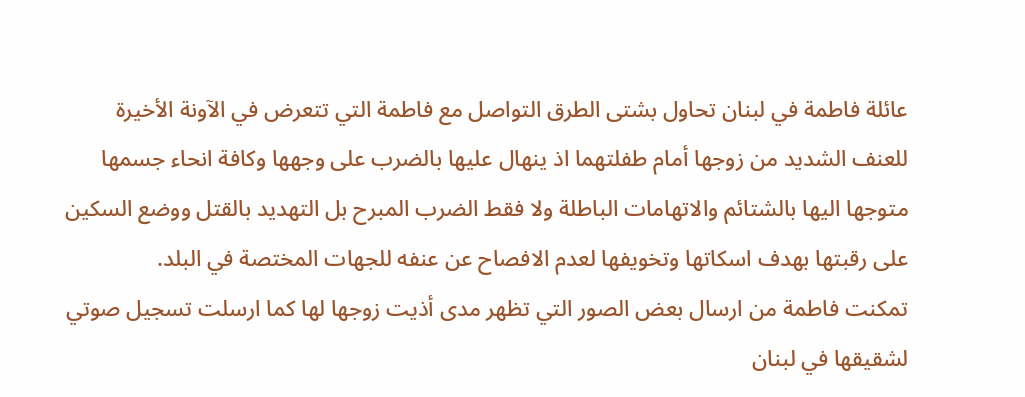عائلة فاطمة في لبنان تحاول بشتى الطرق التواصل مع فاطمة التي تتعرض في الآونة الأخيرة للعنف الشديد من زوجها أمام طفلتهما اذ ينهال عليها بالضرب على وجهها وكافة انحاء جسمها متوجها اليها بالشتائم والاتهامات الباطلة ولا فقط الضرب المبرح بل التهديد بالقتل ووضع السكين على رقبتها بهدف اسكاتها وتخويفها لعدم الافصاح عن عنفه للجهات المختصة في البلد.
تمكنت فاطمة من ارسال بعض الصور التي تظهر مدى أذيت زوجها لها كما ارسلت تسجيل صوتي لشقيقها في لبنان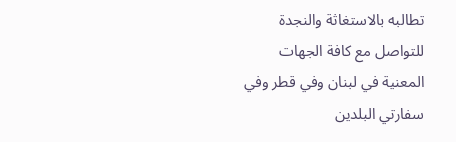تطالبه بالاستغاثة والنجدة للتواصل مع كافة الجهات المعنية في لبنان وفي قطر وفي سفارتي البلدين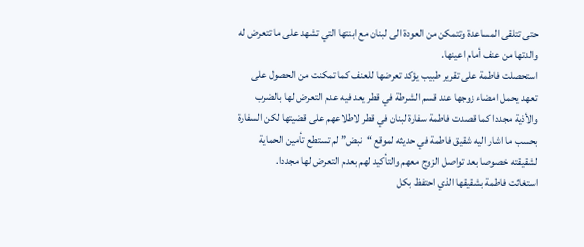حتى تتلقى المساعدة وتتمكن من العودة الى لبنان مع ابنتها التي تشهد على ما تتعرض له والدتها من عنف أمام اعينها.
استحصلت فاطمة على تقرير طبيب يؤكد تعرضها للعنف كما تمكنت من الحصول على تعهد يحمل امضاء زوجها عند قسم الشرطة في قطر يعد فيه عدم التعرض لها بالضرب والأذية مجددا كما قصدت فاطمة سفارة لبنان في قطر لاطلاعهم على قضيتها لكن السفارة بحسب ما اشار اليه شقيق فاطمة في حديثه لموقع “نبض” لم تستطع تأمين الحماية لشقيقته خصوصا بعد تواصل الزوج معهم والتأكيد لهم بعدم التعرض لها مجددا.
استغاثت فاطمة بشقيقها الذي احتفظ بكل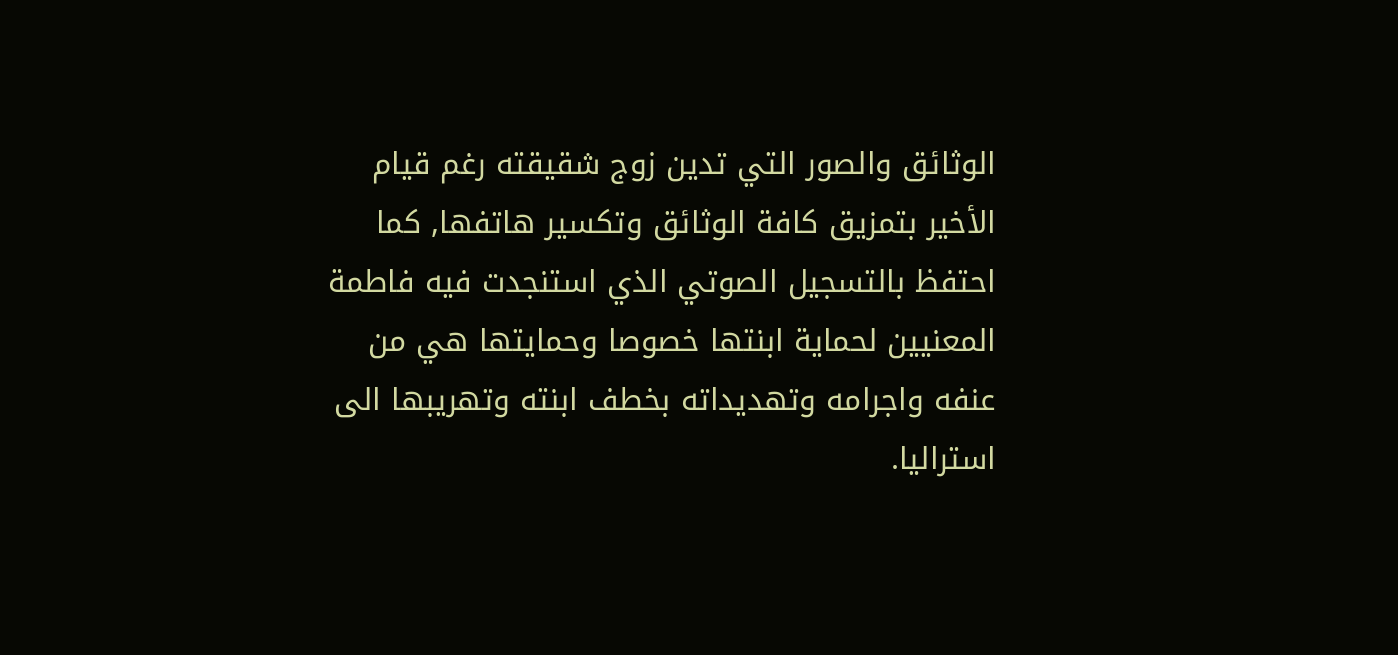الوثائق والصور التي تدين زوج شقيقته رغم قيام الأخير بتمزيق كافة الوثائق وتكسير هاتفها, كما احتفظ بالتسجيل الصوتي الذي استنجدت فيه فاطمة المعنيين لحماية ابنتها خصوصا وحمايتها هي من عنفه واجرامه وتهديداته بخطف ابنته وتهريبها الى استراليا.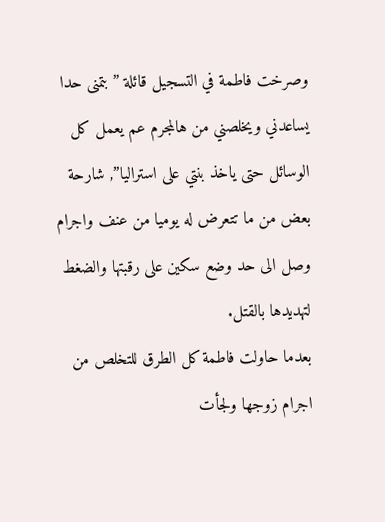وصرخت فاطمة في التسجيل قائلة ” بتمنى حدا يساعدني ويخلصني من هالمجرم عم يعمل كل الوسائل حتى ياخذ بنتي على استراليا”, شارحة بعض من ما تتعرض له يوميا من عنف واجرام وصل الى حد وضع سكين على رقبتها والضغط لتهديدها بالقتل.
بعدما حاولت فاطمة كل الطرق للتخلص من اجرام زوجها ولجأت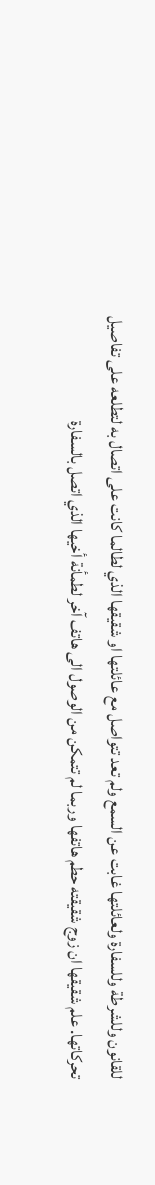للقانون وللشرطة وللسفارة ولعائلتها غابت عن السمع ولم تعد تتواصل مع عائلتها او شقيقها الذي لطالما كانت على اتصال به لتطلعه على تفاصيل تحركاتها. علم شقيقها ان زوج شقيقته حطم هاتفها وربما لم تتمكن من الوصول الى هاتف آخر لطمأنة أخيها الذي اتصل بالسفارة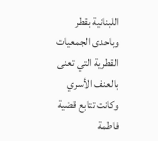اللبنانية بقطر وباحدى الجمعيات القطرية التي تعنى بالعنف الأسري وكانت تتابع قضية فاطمة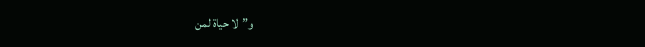و”لا حياة لمن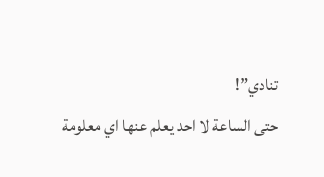تنادي”!
حتى الساعة لا احد يعلم عنها اي معلومة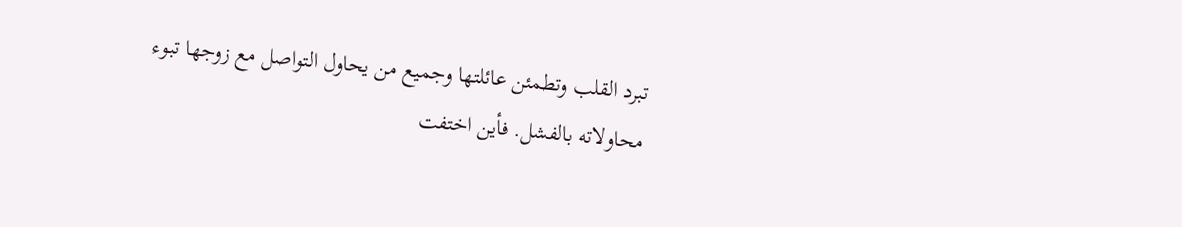تبرد القلب وتطمئن عائلتها وجميع من يحاول التواصل مع زوجها تبوء محاولاته بالفشل. فأين اختفت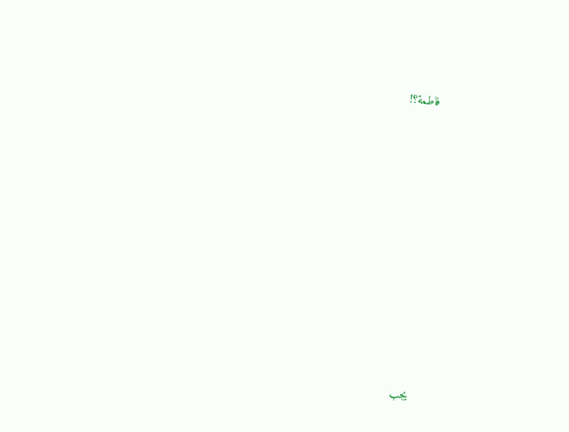فاطمة؟!











يجب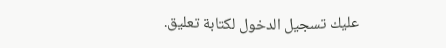عليك تسجيل الدخول لكتابة تعليق.